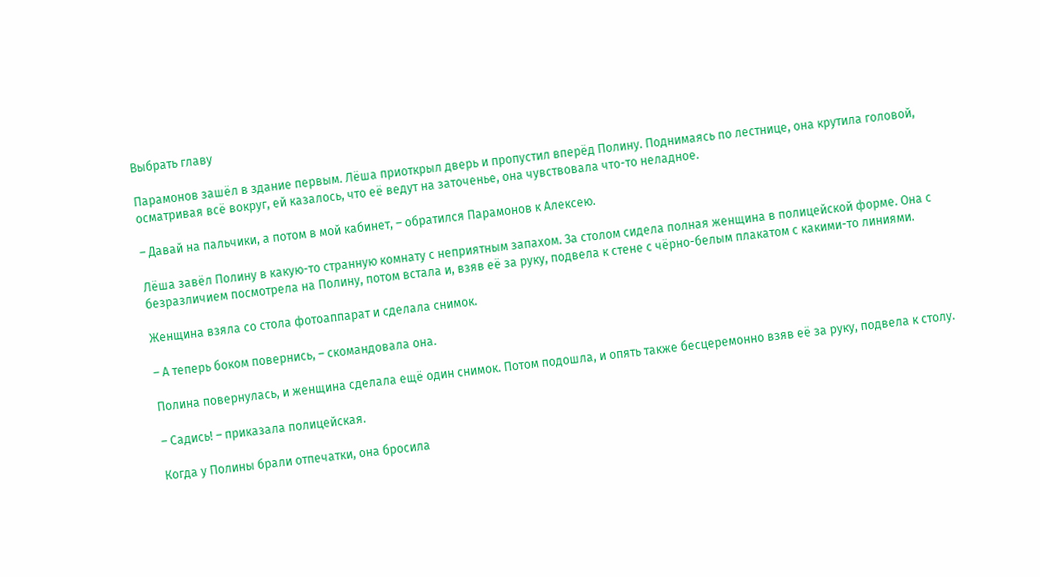Выбрать главу

Парамонов зашёл в здание первым. Лёша приоткрыл дверь и пропустил вперёд Полину. Поднимаясь по лестнице, она крутила головой, осматривая всё вокруг, ей казалось, что её ведут на заточенье, она чувствовала что-то неладное.

– Давай на пальчики, а потом в мой кабинет, – обратился Парамонов к Алексею.

Лёша завёл Полину в какую-то странную комнату с неприятным запахом. За столом сидела полная женщина в полицейской форме. Она с безразличием посмотрела на Полину, потом встала и, взяв её за руку, подвела к стене с чёрно-белым плакатом с какими-то линиями.

Женщина взяла со стола фотоаппарат и сделала снимок.

– А теперь боком повернись, – скомандовала она.

Полина повернулась, и женщина сделала ещё один снимок. Потом подошла, и опять также бесцеремонно взяв её за руку, подвела к столу.

– Садись! – приказала полицейская.

Когда у Полины брали отпечатки, она бросила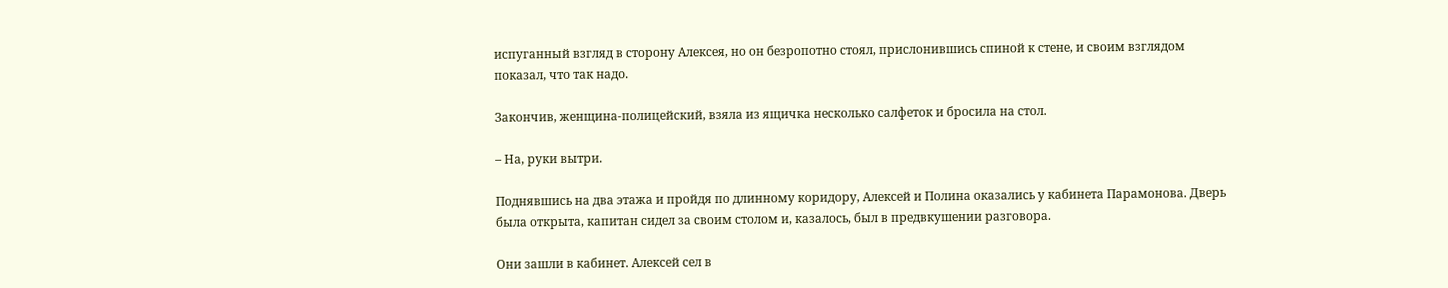испуганный взгляд в сторону Алексея, но он безропотно стоял, прислонившись спиной к стене, и своим взглядом показал, что так надо.

Закончив, женщина-полицейский, взяла из ящичка несколько салфеток и бросила на стол.

– На, руки вытри.

Поднявшись на два этажа и пройдя по длинному коридору, Алексей и Полина оказались у кабинета Парамонова. Дверь была открыта, капитан сидел за своим столом и, казалось, был в предвкушении разговора.

Они зашли в кабинет. Алексей сел в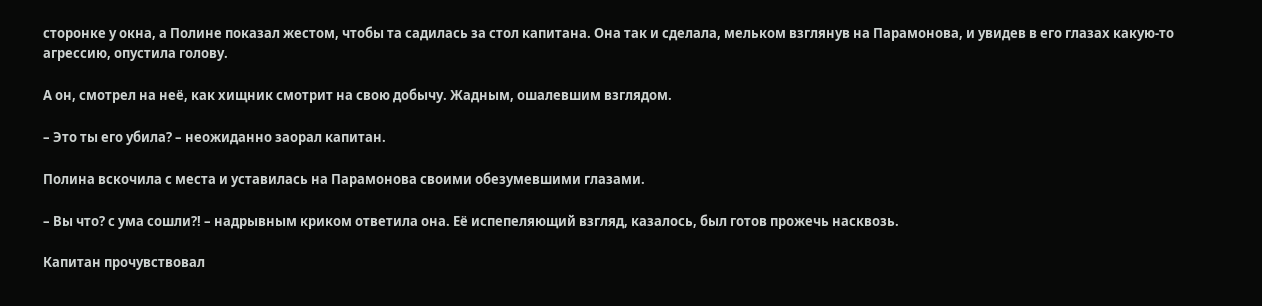сторонке у окна, а Полине показал жестом, чтобы та садилась за стол капитана. Она так и сделала, мельком взглянув на Парамонова, и увидев в его глазах какую-то агрессию, опустила голову.

А он, смотрел на неё, как хищник смотрит на свою добычу. Жадным, ошалевшим взглядом.

– Это ты его убила? – неожиданно заорал капитан.

Полина вскочила с места и уставилась на Парамонова своими обезумевшими глазами.

– Вы что? с ума сошли?! – надрывным криком ответила она. Её испепеляющий взгляд, казалось, был готов прожечь насквозь.

Капитан прочувствовал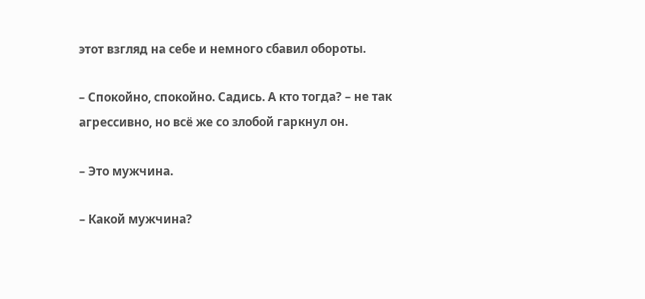этот взгляд на себе и немного сбавил обороты.

– Спокойно, спокойно. Садись. А кто тогда? – не так агрессивно, но всё же со злобой гаркнул он.

– Это мужчина.

– Какой мужчина?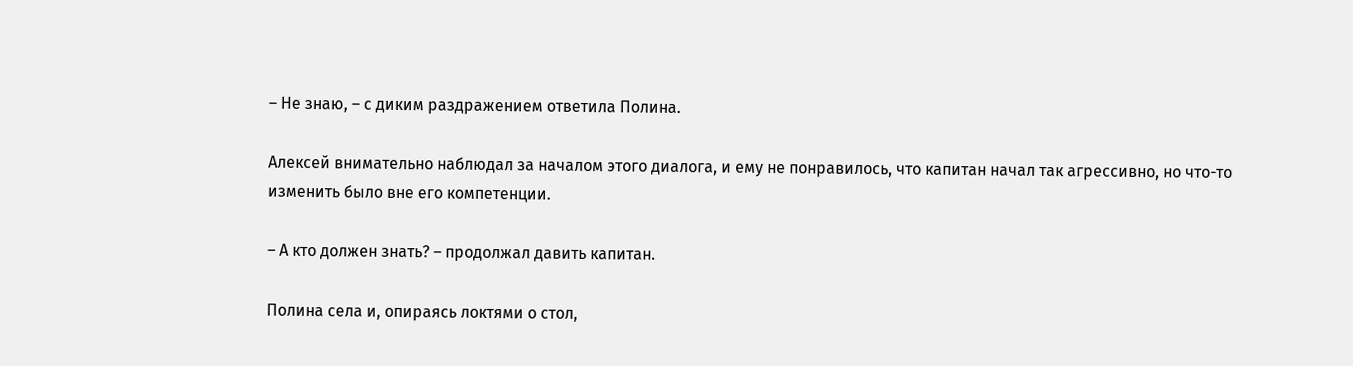– Не знаю, – с диким раздражением ответила Полина.

Алексей внимательно наблюдал за началом этого диалога, и ему не понравилось, что капитан начал так агрессивно, но что-то изменить было вне его компетенции.

– А кто должен знать? – продолжал давить капитан.

Полина села и, опираясь локтями о стол,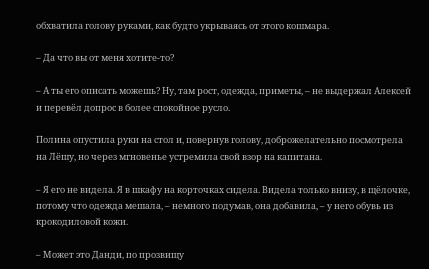обхватила голову руками, как будто укрываясь от этого кошмара.

– Да что вы от меня хотите-то?

– А ты его описать можешь? Ну, там рост, одежда, приметы, – не выдержал Алексей и перевёл допрос в более спокойное русло.

Полина опустила руки на стол и, повернув голову, доброжелательно посмотрела на Лёшу, но через мгновенье устремила свой взор на капитана.

– Я его не видела. Я в шкафу на корточках сидела. Видела только внизу, в щёлочке, потому что одежда мешала, – немного подумав, она добавила, – у него обувь из крокодиловой кожи.

– Может это Данди, по прозвищу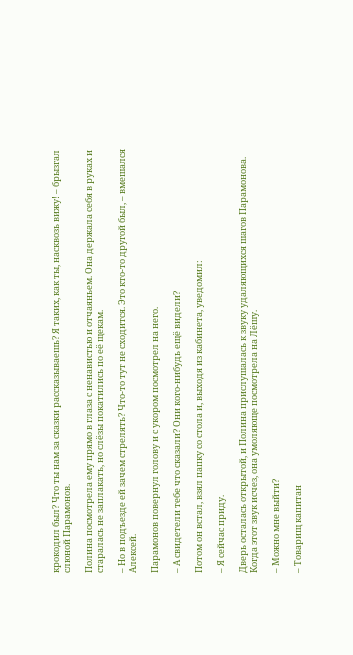крокодил был? Что ты нам за сказки рассказываешь? Я таких, как ты, насквозь вижу! – брызгал слюной Парамонов.

Полина посмотрела ему прямо в глаза с ненавистью и отчаяньем. Она держала себя в руках и старалась не заплакать, но слёзы покатились по её щекам.

– Но в подъезде ей зачем стрелять? Что-то тут не сходится. Это кто-то другой был, – вмешался Алексей.

Парамонов повернул голову и с укором посмотрел на него.

– А свидетели тебе что сказали? Они кого-нибудь ещё видели?

Потом он встал, взял папку со стола и, выходя из кабинета, уведомил:

– Я сейчас приду.

Дверь осталась открытой, и Полина прислушалась к звуку удаляющихся шагов Парамонова. Когда этот звук исчез, она умоляюще посмотрела на Лёшу.

– Можно мне выйти?

– Товарищ капитан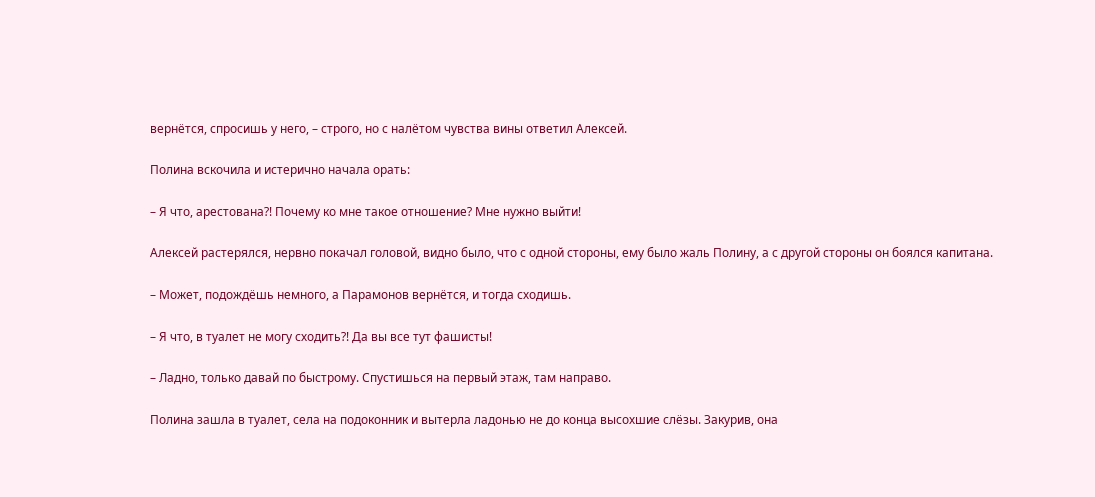вернётся, спросишь у него, – строго, но с налётом чувства вины ответил Алексей.

Полина вскочила и истерично начала орать:

– Я что, арестована?! Почему ко мне такое отношение? Мне нужно выйти!

Алексей растерялся, нервно покачал головой, видно было, что с одной стороны, ему было жаль Полину, а с другой стороны он боялся капитана.

– Может, подождёшь немного, а Парамонов вернётся, и тогда сходишь.

– Я что, в туалет не могу сходить?! Да вы все тут фашисты!

– Ладно, только давай по быстрому. Спустишься на первый этаж, там направо.

Полина зашла в туалет, села на подоконник и вытерла ладонью не до конца высохшие слёзы. Закурив, она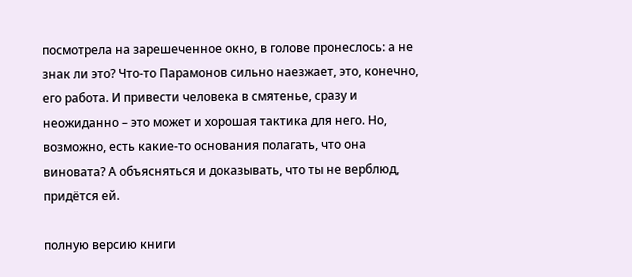посмотрела на зарешеченное окно, в голове пронеслось: а не знак ли это? Что-то Парамонов сильно наезжает, это, конечно, его работа. И привести человека в смятенье, сразу и неожиданно – это может и хорошая тактика для него. Но, возможно, есть какие-то основания полагать, что она виновата? А объясняться и доказывать, что ты не верблюд, придётся ей.

полную версию книги